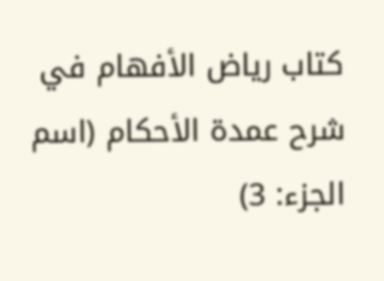كتاب رياض الأفهام في شرح عمدة الأحكام (اسم الجزء: 3)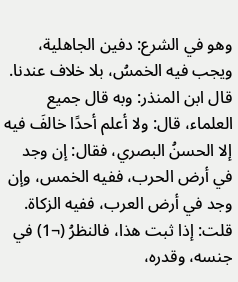وهو في الشرع: دفين الجاهلية، ويجب فيه الخمسُ، بلا خلاف عندنا.
قال ابن المنذر: وبه قال جميع العلماء، قال: ولا أعلم أحدًا خالفَ فيه إلا الحسنُ البصري، فقال: إن وجد في أرض الحرب، ففيه الخمس، وإن وجد في أرض العرب، ففيه الزكاة.
قلت: إذا ثبت هذا، فالنظرُ (¬1) في جنسه، وقدره،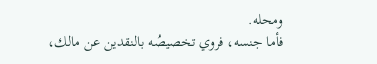ومحله.
فأما جنسه، فروي تخصيصُه بالنقدين عن مالك،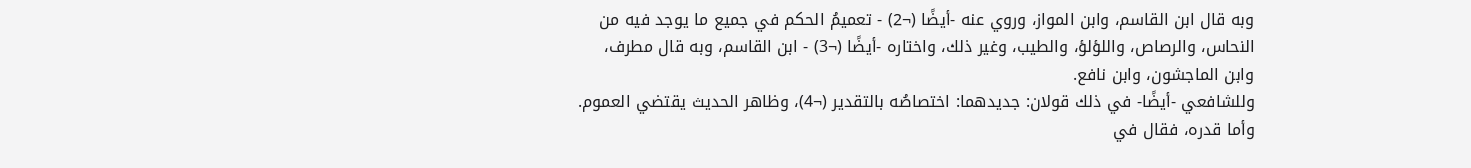وبه قال ابن القاسم، وابن المواز، وروي عنه -أيضًا (¬2) - تعميمُ الحكم في جميع ما يوجد فيه من النحاس، والرصاص، واللؤلؤ، والطيب، وغير ذلك، واختاره -أيضًا (¬3) - ابن القاسم، وبه قال مطرف، وابن الماجشون، وابن نافع.
وللشافعي -أيضًا- في ذلك قولان: جديدهما: اختصاصُه بالتقدير (¬4)، وظاهر الحديث يقتضي العموم.
وأما قدره، فقال في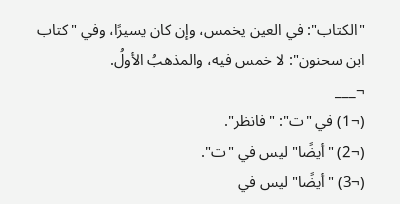"الكتاب": في العين يخمس، وإن كان يسيرًا، وفي "كتاب ابن سحنون": لا خمس فيه، والمذهبُ الأولُ.
¬___
(¬1) في "ت": "فانظر".
(¬2) "أيضًا" ليس في "ت".
(¬3) "أيضًا" ليس في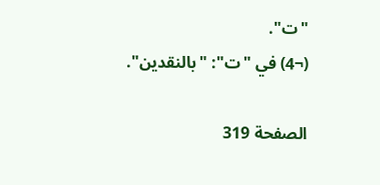"ت".
(¬4) في "ت": "بالنقدين".

الصفحة 319